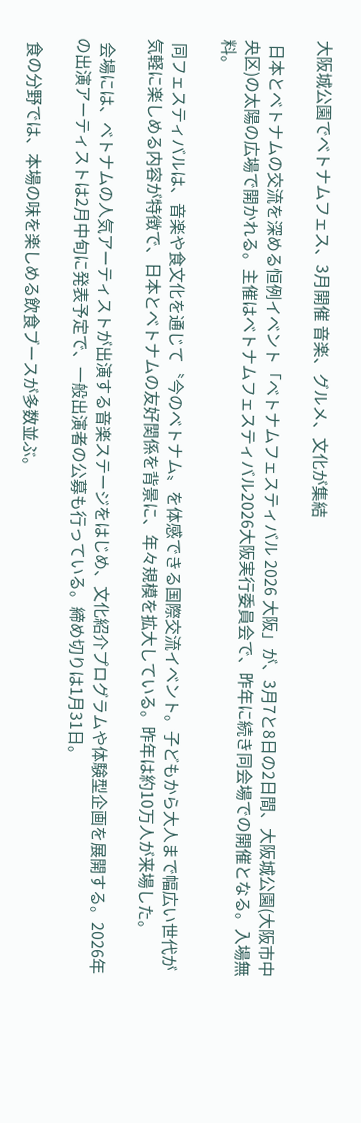大阪城公園でベトナムフェス、3月開催 音楽、グルメ、文化が集結

 日本とベトナムの交流を深める恒例イベント「ベトナムフェスティバル 2026 大阪」が、3月7と8日の2日間、大阪城公園(大阪市中央区)の太陽の広場で開かれる。主催はベトナムフェスティバル2026大阪実行委員会で、昨年に続き同会場での開催となる。入場無料。

 同フェスティバルは、音楽や食文化を通じて〝今のベトナム〟を体感できる国際交流イベント。子どもから大人まで幅広い世代が気軽に楽しめる内容が特徴で、日本とベトナムの友好関係を背景に、年々規模を拡大している。昨年は約10万人が来場した。

 会場には、ベトナムの人気アーティストが出演する音楽ステージをはじめ、文化紹介プログラムや体験型企画を展開する。2026年の出演アーティストは2月中旬に発表予定で、一般出演者の公募も行っている。締め切りは1月31日。

 食の分野では、本場の味を楽しめる飲食ブースが多数並ぶ。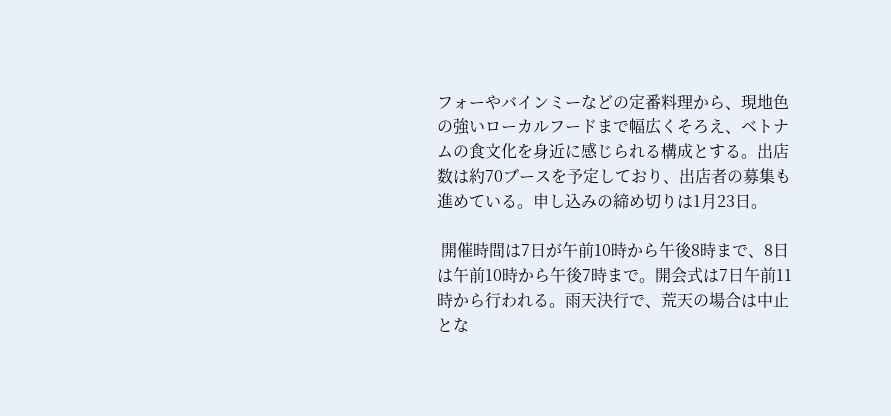フォーやバインミーなどの定番料理から、現地色の強いローカルフードまで幅広くそろえ、ベトナムの食文化を身近に感じられる構成とする。出店数は約70ブースを予定しており、出店者の募集も進めている。申し込みの締め切りは1月23日。

 開催時間は7日が午前10時から午後8時まで、8日は午前10時から午後7時まで。開会式は7日午前11時から行われる。雨天決行で、荒天の場合は中止とな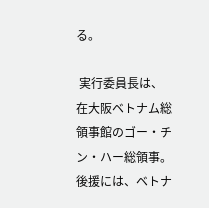る。

 実行委員長は、在大阪ベトナム総領事館のゴー・チン・ハー総領事。後援には、ベトナ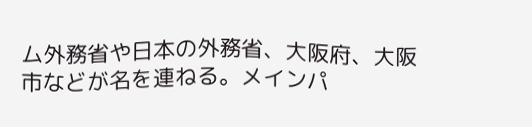ム外務省や日本の外務省、大阪府、大阪市などが名を連ねる。メインパ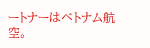ートナーはベトナム航空。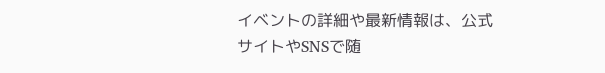イベントの詳細や最新情報は、公式サイトやSNSで随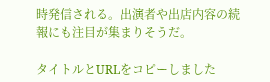時発信される。出演者や出店内容の続報にも注目が集まりそうだ。

タイトルとURLをコピーしました